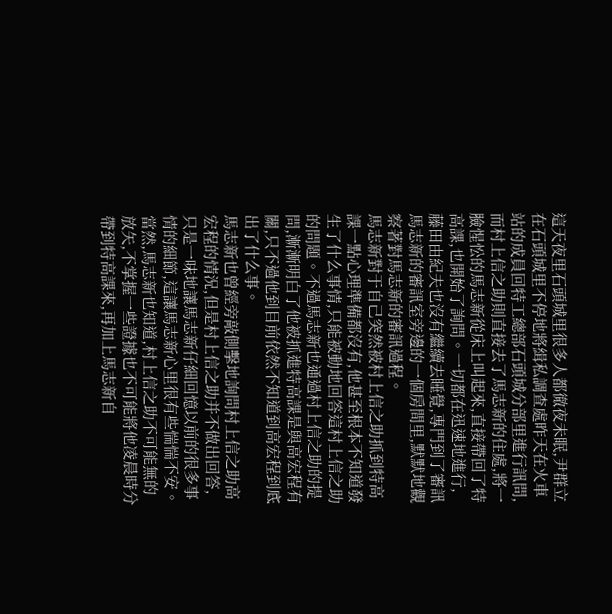這天夜里石頭城里很多人都徹夜未眠,尹群立在石頭城里不停地將緝私調查處昨天在火車站的成員回特工總部石頭城分部里進行訊問,而村上信之助則直接去了馬志新的住處,將一臉惺忪的馬志新從床上叫起來,直接帶回了特高課,也開始了詢問。一切都在迅速地進行,藤田由紀夫也沒有繼續去睡覺,專門到了審訊馬志新的審訊室旁邊的一個房間里,默默地觀察著對馬志新的審訊過程。
馬志新對于自己突然被村上信之助抓到特高課一點心理準備都沒有,他甚至根本不知道發生了什么事情,只能被動地回答這村上信之助的問題。不過馬志新也通過村上信之助的提問,漸漸明白了他被抓進特高課是與高宏程有關,只不過他到目前依然不知道到高宏程到底出了什么事。
馬志新也曾經旁敲側擊地詢問村上信之助高宏程的情況,但是村上信之助并不做出回答,只是一味地讓馬志新仔細回憶以前的很多事情的細節,這讓馬志新心里很有些惴惴不安。
當然,馬志新也知道,村上信之助不可能無的放矢,不掌握一些證據也不可能將他凌晨時分帶到特高課來,再加上馬志新自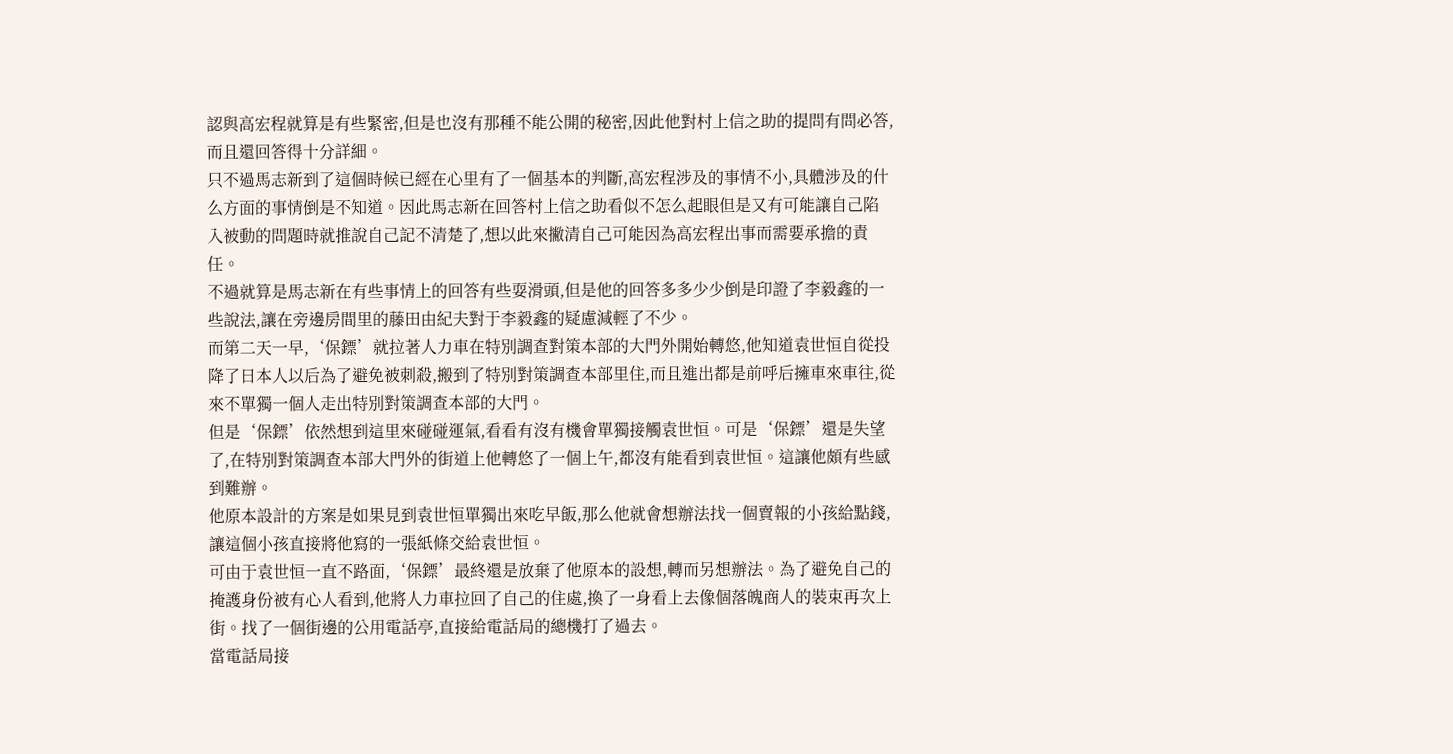認與高宏程就算是有些緊密,但是也沒有那種不能公開的秘密,因此他對村上信之助的提問有問必答,而且還回答得十分詳細。
只不過馬志新到了這個時候已經在心里有了一個基本的判斷,高宏程涉及的事情不小,具體涉及的什么方面的事情倒是不知道。因此馬志新在回答村上信之助看似不怎么起眼但是又有可能讓自己陷入被動的問題時就推說自己記不清楚了,想以此來撇清自己可能因為高宏程出事而需要承擔的責任。
不過就算是馬志新在有些事情上的回答有些耍滑頭,但是他的回答多多少少倒是印證了李毅鑫的一些說法,讓在旁邊房間里的藤田由紀夫對于李毅鑫的疑慮減輕了不少。
而第二天一早,‘保鏢’就拉著人力車在特別調查對策本部的大門外開始轉悠,他知道袁世恒自從投降了日本人以后為了避免被刺殺,搬到了特別對策調查本部里住,而且進出都是前呼后擁車來車往,從來不單獨一個人走出特別對策調查本部的大門。
但是‘保鏢’依然想到這里來碰碰運氣,看看有沒有機會單獨接觸袁世恒。可是‘保鏢’還是失望了,在特別對策調查本部大門外的街道上他轉悠了一個上午,都沒有能看到袁世恒。這讓他頗有些感到難辦。
他原本設計的方案是如果見到袁世恒單獨出來吃早飯,那么他就會想辦法找一個賣報的小孩給點錢,讓這個小孩直接將他寫的一張紙條交給袁世恒。
可由于袁世恒一直不路面,‘保鏢’最終還是放棄了他原本的設想,轉而另想辦法。為了避免自己的掩護身份被有心人看到,他將人力車拉回了自己的住處,換了一身看上去像個落魄商人的裝束再次上街。找了一個街邊的公用電話亭,直接給電話局的總機打了過去。
當電話局接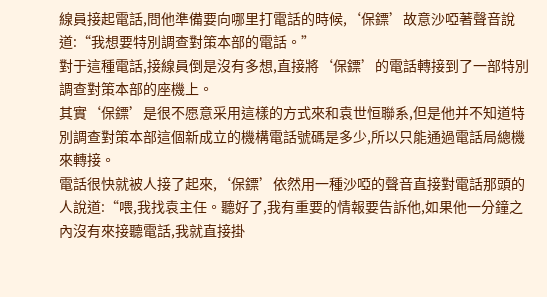線員接起電話,問他準備要向哪里打電話的時候,‘保鏢’故意沙啞著聲音說道:“我想要特別調查對策本部的電話。”
對于這種電話,接線員倒是沒有多想,直接將‘保鏢’的電話轉接到了一部特別調查對策本部的座機上。
其實‘保鏢’是很不愿意采用這樣的方式來和袁世恒聯系,但是他并不知道特別調查對策本部這個新成立的機構電話號碼是多少,所以只能通過電話局總機來轉接。
電話很快就被人接了起來,‘保鏢’依然用一種沙啞的聲音直接對電話那頭的人說道:“喂,我找袁主任。聽好了,我有重要的情報要告訴他,如果他一分鐘之內沒有來接聽電話,我就直接掛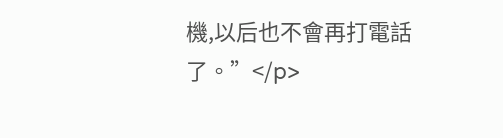機,以后也不會再打電話了。”</p>